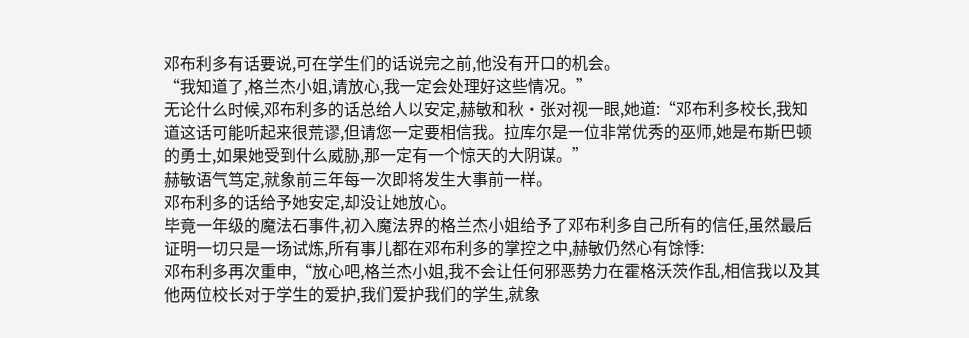邓布利多有话要说,可在学生们的话说完之前,他没有开口的机会。
“我知道了,格兰杰小姐,请放心,我一定会处理好这些情况。”
无论什么时候,邓布利多的话总给人以安定,赫敏和秋·张对视一眼,她道:“邓布利多校长,我知道这话可能听起来很荒谬,但请您一定要相信我。拉库尔是一位非常优秀的巫师,她是布斯巴顿的勇士,如果她受到什么威胁,那一定有一个惊天的大阴谋。”
赫敏语气笃定,就象前三年每一次即将发生大事前一样。
邓布利多的话给予她安定,却没让她放心。
毕竟一年级的魔法石事件,初入魔法界的格兰杰小姐给予了邓布利多自己所有的信任,虽然最后证明一切只是一场试炼,所有事儿都在邓布利多的掌控之中,赫敏仍然心有馀悸:
邓布利多再次重申,“放心吧,格兰杰小姐,我不会让任何邪恶势力在霍格沃茨作乱,相信我以及其他两位校长对于学生的爱护,我们爱护我们的学生,就象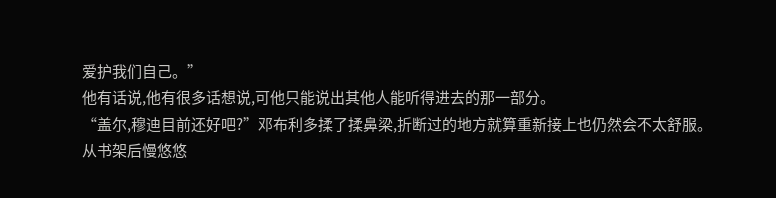爱护我们自己。”
他有话说,他有很多话想说,可他只能说出其他人能听得进去的那一部分。
“盖尔,穆迪目前还好吧?”邓布利多揉了揉鼻梁,折断过的地方就算重新接上也仍然会不太舒服。
从书架后慢悠悠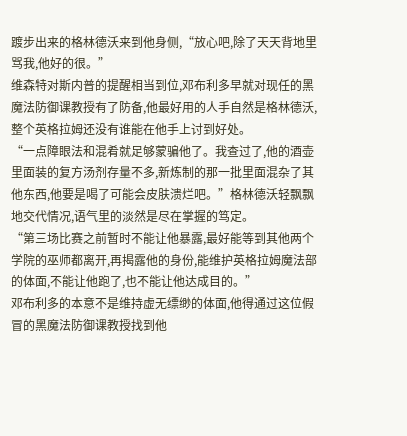踱步出来的格林德沃来到他身侧,“放心吧,除了天天背地里骂我,他好的很。”
维森特对斯内普的提醒相当到位,邓布利多早就对现任的黑魔法防御课教授有了防备,他最好用的人手自然是格林德沃,整个英格拉姆还没有谁能在他手上讨到好处。
“一点障眼法和混肴就足够蒙骗他了。我查过了,他的酒壶里面装的复方汤剂存量不多,新炼制的那一批里面混杂了其他东西,他要是喝了可能会皮肤溃烂吧。”格林德沃轻飘飘地交代情况,语气里的淡然是尽在掌握的笃定。
“第三场比赛之前暂时不能让他暴露,最好能等到其他两个学院的巫师都离开,再揭露他的身份,能维护英格拉姆魔法部的体面,不能让他跑了,也不能让他达成目的。”
邓布利多的本意不是维持虚无缥缈的体面,他得通过这位假冒的黑魔法防御课教授找到他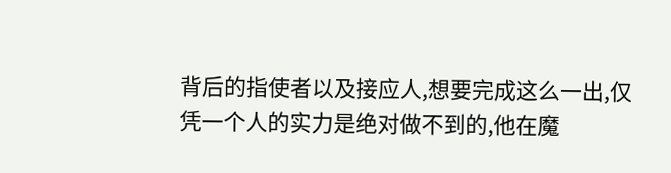背后的指使者以及接应人,想要完成这么一出,仅凭一个人的实力是绝对做不到的,他在魔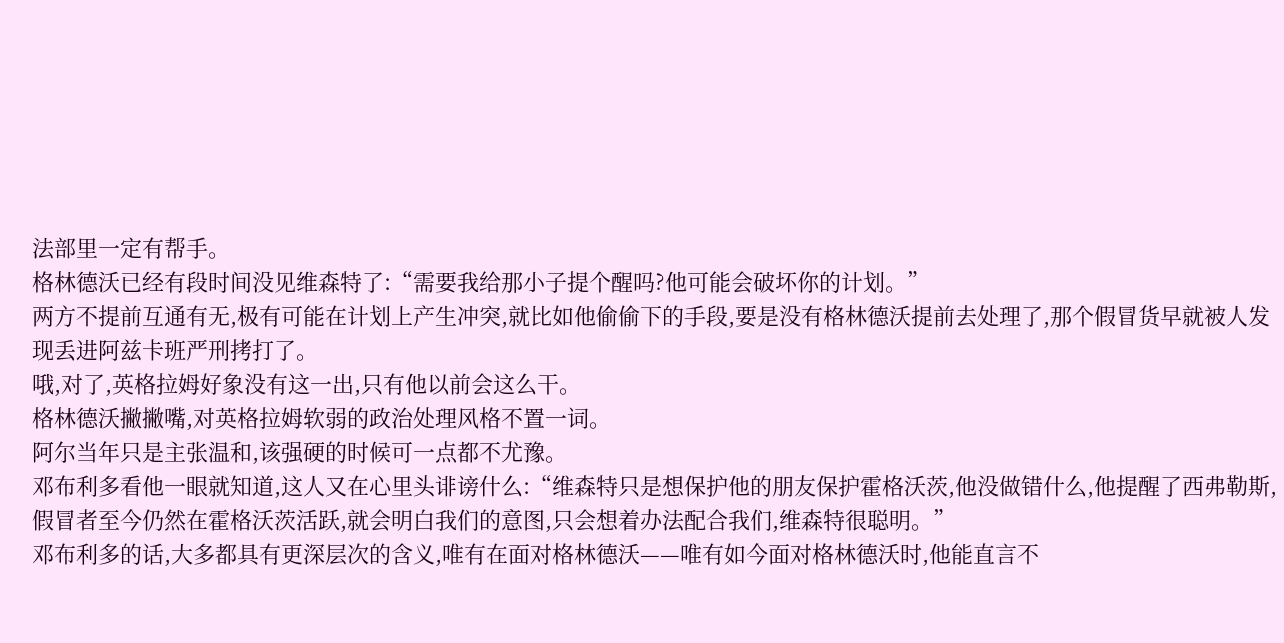法部里一定有帮手。
格林德沃已经有段时间没见维森特了:“需要我给那小子提个醒吗?他可能会破坏你的计划。”
两方不提前互通有无,极有可能在计划上产生冲突,就比如他偷偷下的手段,要是没有格林德沃提前去处理了,那个假冒货早就被人发现丢进阿兹卡班严刑拷打了。
哦,对了,英格拉姆好象没有这一出,只有他以前会这么干。
格林德沃撇撇嘴,对英格拉姆软弱的政治处理风格不置一词。
阿尔当年只是主张温和,该强硬的时候可一点都不尤豫。
邓布利多看他一眼就知道,这人又在心里头诽谤什么:“维森特只是想保护他的朋友保护霍格沃茨,他没做错什么,他提醒了西弗勒斯,假冒者至今仍然在霍格沃茨活跃,就会明白我们的意图,只会想着办法配合我们,维森特很聪明。”
邓布利多的话,大多都具有更深层次的含义,唯有在面对格林德沃——唯有如今面对格林德沃时,他能直言不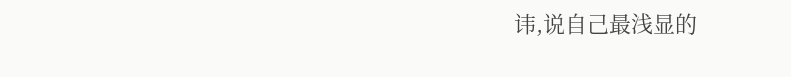讳,说自己最浅显的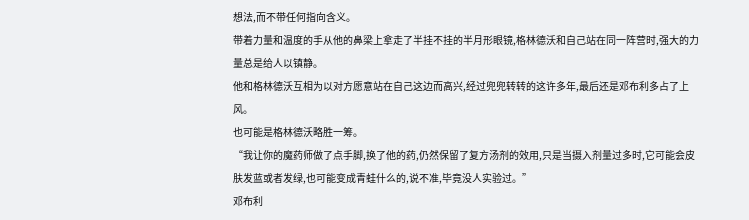想法,而不带任何指向含义。
带着力量和温度的手从他的鼻梁上拿走了半挂不挂的半月形眼镜,格林德沃和自己站在同一阵营时,强大的力量总是给人以镇静。
他和格林德沃互相为以对方愿意站在自己这边而高兴,经过兜兜转转的这许多年,最后还是邓布利多占了上风。
也可能是格林德沃略胜一筹。
“我让你的魔药师做了点手脚,换了他的药,仍然保留了复方汤剂的效用,只是当摄入剂量过多时,它可能会皮肤发蓝或者发绿,也可能变成青蛙什么的,说不准,毕竟没人实验过。”
邓布利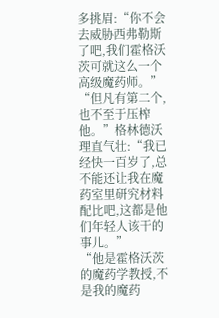多挑眉:“你不会去威胁西弗勒斯了吧,我们霍格沃茨可就这么一个高级魔药师。”
“但凡有第二个,也不至于压榨他。”格林德沃理直气壮:“我已经快一百岁了,总不能还让我在魔药室里研究材料配比吧,这都是他们年轻人该干的事儿。”
“他是霍格沃茨的魔药学教授,不是我的魔药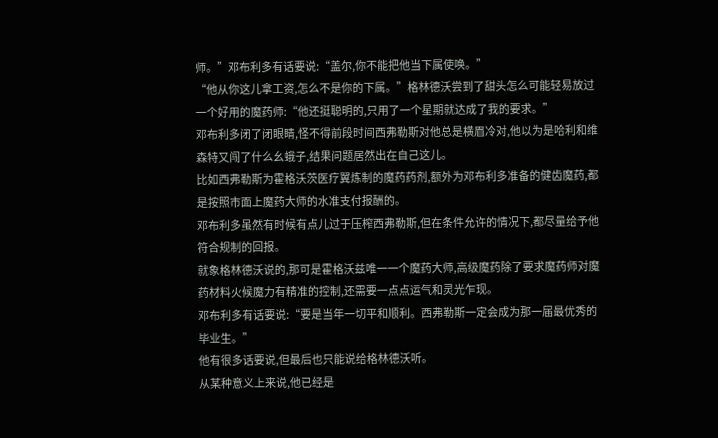师。”邓布利多有话要说:“盖尔,你不能把他当下属使唤。”
“他从你这儿拿工资,怎么不是你的下属。”格林德沃尝到了甜头怎么可能轻易放过一个好用的魔药师:“他还挺聪明的,只用了一个星期就达成了我的要求。”
邓布利多闭了闭眼睛,怪不得前段时间西弗勒斯对他总是横眉冷对,他以为是哈利和维森特又闯了什么幺蛾子,结果问题居然出在自己这儿。
比如西弗勒斯为霍格沃茨医疗翼炼制的魔药药剂,额外为邓布利多准备的健齿魔药,都是按照市面上魔药大师的水准支付报酬的。
邓布利多虽然有时候有点儿过于压榨西弗勒斯,但在条件允许的情况下,都尽量给予他符合规制的回报。
就象格林德沃说的,那可是霍格沃兹唯一一个魔药大师,高级魔药除了要求魔药师对魔药材料火候魔力有精准的控制,还需要一点点运气和灵光乍现。
邓布利多有话要说:“要是当年一切平和顺利。西弗勒斯一定会成为那一届最优秀的毕业生。”
他有很多话要说,但最后也只能说给格林德沃听。
从某种意义上来说,他已经是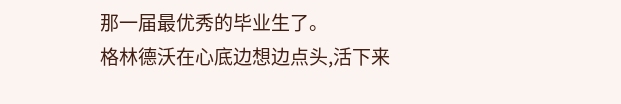那一届最优秀的毕业生了。
格林德沃在心底边想边点头,活下来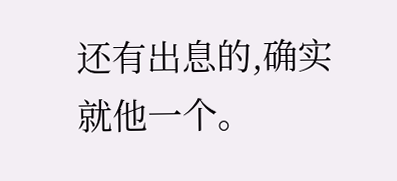还有出息的,确实就他一个。